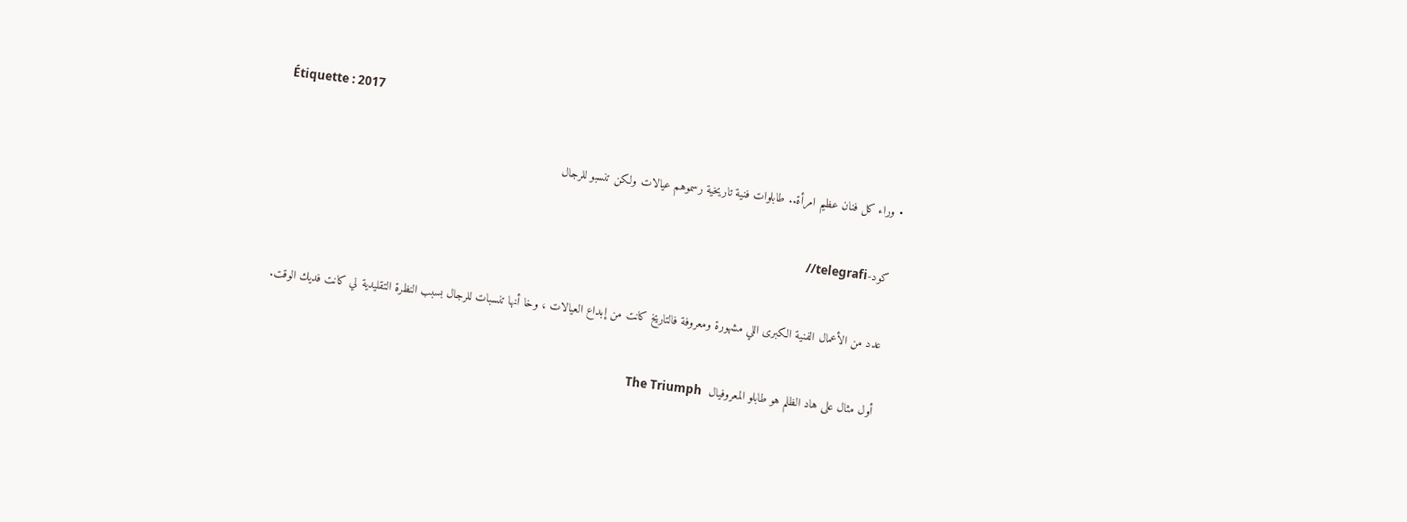Étiquette : 2017

  • وراء كل فنان عظيم امرأة.. طابلوات فنية تاريخية رسموهم عيالات ولكن تنسبو للرجال

    كود-telegrafi//

    عدد من الأعمال الفنية الكبرى اللي مشهورة ومعروفة فالتاريخ كانت من إبداع العيالات ، وخا أنها تنسبات للرجال بسبب النظرة التقليدية لي كانت فديك الوقت.

    أول مثال على هاد الظلم هو طابلو المعروفيال  The Triumph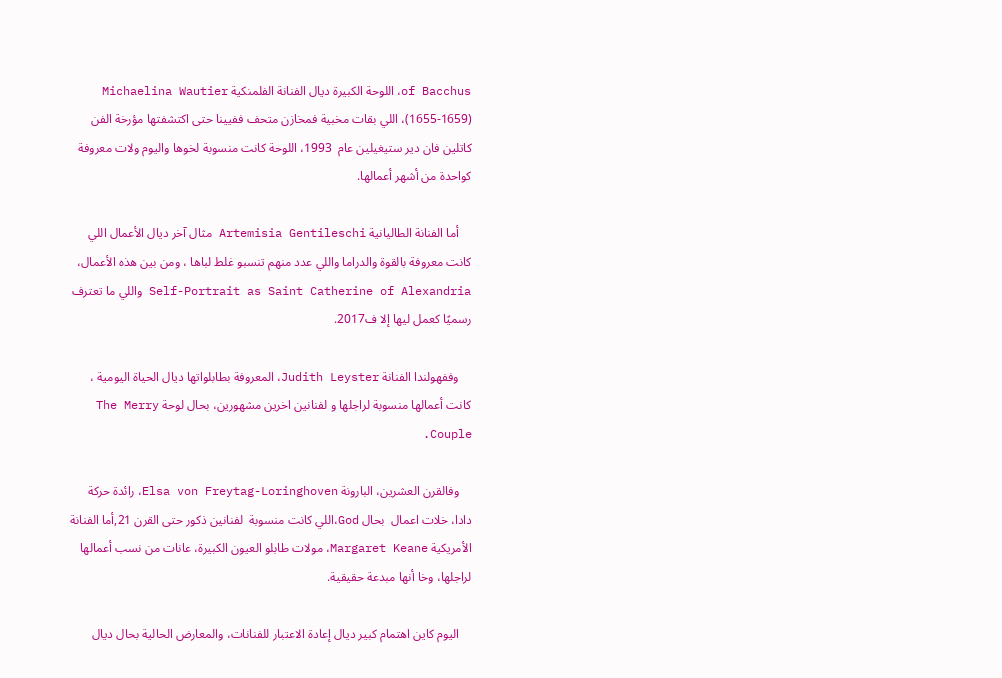of Bacchus، اللوحة الكبيرة ديال الفنانة الفلمنكية Michaelina Wautier (1655-1659)، اللي بقات مخبية فمخازن متحف ففيينا حتى اكتشفتها مؤرخة الفن كاتلين فان دير ستيغيلين عام  1993، اللوحة كانت منسوبة لخوها واليوم ولات معروفة كواحدة من أشهر أعمالها.

    أما الفنانة الطاليانية Artemisia Gentileschi مثال آخر ديال الأعمال اللي كانت معروفة بالقوة والدراما واللي عدد منهم تنسبو غلط لباها ، ومن بين هذه الأعمال، Self-Portrait as Saint Catherine of Alexandria واللي ما تعترف رسميًا كعمل ليها إلا ف2017.

    وففهولندا الفنانة Judith Leyster، المعروفة بطابلواتها ديال الحياة اليومية ، كانت أعمالها منسوبة لراجلها و لفنانين اخرين مشهورين، بحال لوحة The Merry Couple.

    وفالقرن العشرين، البارونة Elsa von Freytag-Loringhoven، رائدة حركة دادا، خلات اعمال  بحال God،اللي كانت منسوبة  لفنانين ذكور حتى القرن 21,أما الفنانة الأمريكية Margaret Keane، مولات طابلو العيون الكبيرة، عانات من نسب أعمالها لراجلها، وخا أنها مبدعة حقيقية.

    اليوم كاين اهتمام كبير ديال إعادة الاعتبار للفنانات، والمعارض الحالية بحال ديال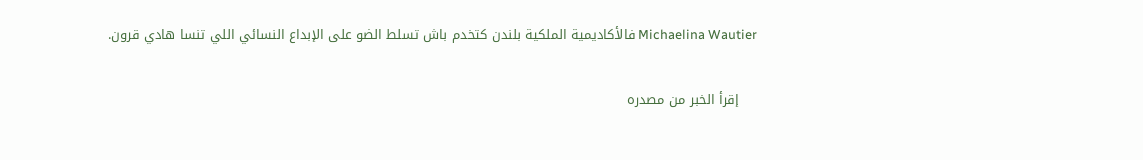Michaelina Wautier فالأكاديمية الملكية بلندن كتخدم باش تسلط الضو على الإبداع النسائي اللي تنسا هادي قرون.

    إقرأ الخبر من مصدره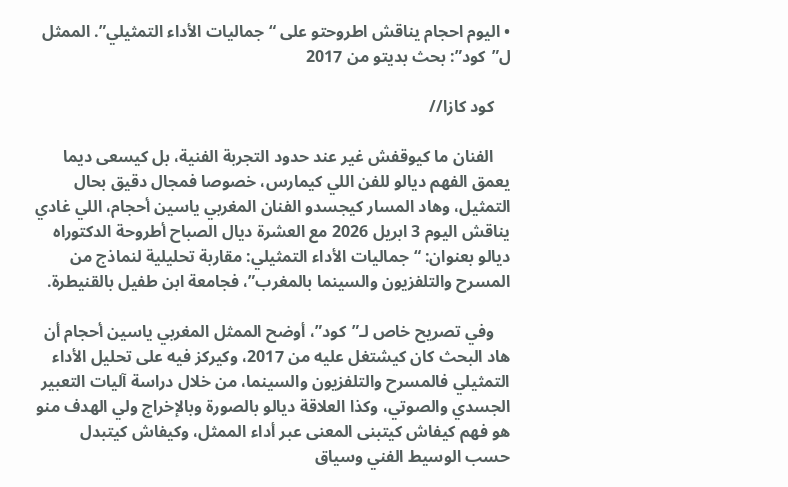• اليوم احجام يناقش اطروحتو على “جماليات الأداء التمثيلي”. الممثل ل”كود”: بحث بديتو من 2017

    كود كازا//

    الفنان ما كيوقفش غير عند حدود التجربة الفنية، بل كيسعى ديما يعمق الفهم ديالو للفن اللي كيمارس، خصوصا فمجال دقيق بحال التمثيل، وهاد المسار كيجسدو الفنان المغربي ياسين أحجام، اللي غادي يناقش اليوم 3 ابريل 2026 مع العشرة ديال الصباح أطروحة الدكتوراه ديالو بعنوان: “جماليات الأداء التمثيلي: مقاربة تحليلية لنماذج من المسرح والتلفزيون والسينما بالمغرب”، فجامعة ابن طفيل بالقنيطرة.

    وفي تصريح خاص لـ”كود”، أوضح الممثل المغربي ياسين أحجام أن هاد البحث كان كيشتغل عليه من 2017، وكيركز فيه على تحليل الأداء التمثيلي فالمسرح والتلفزيون والسينما، من خلال دراسة آليات التعبير الجسدي والصوتي، وكذا العلاقة ديالو بالصورة وبالإخراج ولي الهدف منو هو فهم كيفاش كيتبنى المعنى عبر أداء الممثل، وكيفاش كيتبدل حسب الوسيط الفني وسياق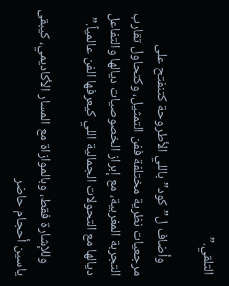التلقي.”

    وأضاف ل”كود” باللي الأطروحة كتنفتح على مرجعيات نظرية مختلفة ففن التمثيل، وكتحاول تقارب التجربة المغربية، مع إبراز الخصوصيات ديالها والتفاعل ديالها مع التحولات الجمالية اللي كيعرفها الفن عالمياً.”

    وللإشارة فقط، وبالموازاة مع المسار الأكاديمي، كيبقى ياسين أحجام حاضر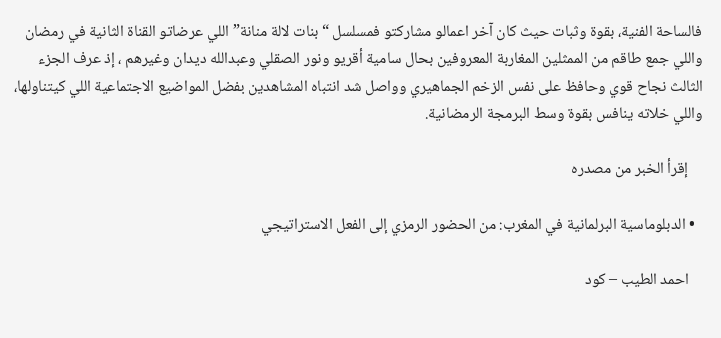فالساحة الفنية، بقوة وثبات حيث كان آخر اعمالو مشاركتو فمسلسل “بنات لالة منانة” اللي عرضاتو القناة الثانية في رمضان واللي جمع طاقم من الممثلين المغاربة المعروفين بحال سامية أقريو ونور الصقلي وعبدالله ديدان وغيرهم ، إذ عرف الجزء الثالث نجاح قوي وحافظ على نفس الزخم الجماهيري وواصل شد انتباه المشاهدين بفضل المواضيع الاجتماعية اللي كيتناولها، واللي خلاته ينافس بقوة وسط البرمجة الرمضانية.

    إقرأ الخبر من مصدره

  • الدبلوماسية البرلمانية في المغرب: من الحضور الرمزي إلى الفعل الاستراتيجي

    احمد الطيب – كود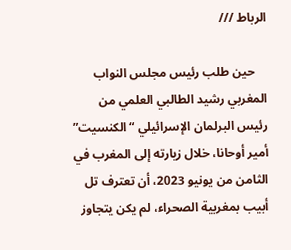الرباط ///

    حين طلب رئيس مجلس النواب المغربي رشيد الطالبي العلمي من رئيس البرلمان الإسرائيلي “الكنسيت” أمير أوحانا، خلال زيارته إلى المغرب في الثامن من يونيو 2023، أن تعترف تل أبيب بمغربية الصحراء، لم يكن يتجاوز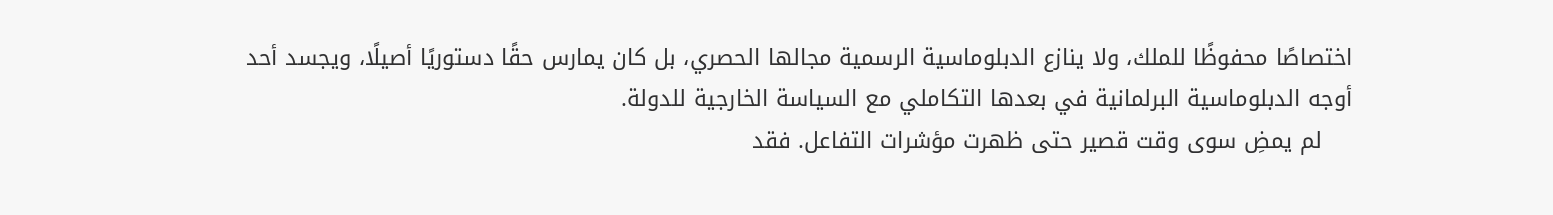اختصاصًا محفوظًا للملك، ولا ينازع الدبلوماسية الرسمية مجالها الحصري، بل كان يمارس حقًا دستوريًا أصيلًا، ويجسد أحد أوجه الدبلوماسية البرلمانية في بعدها التكاملي مع السياسة الخارجية للدولة.
    لم يمضِ سوى وقت قصير حتى ظهرت مؤشرات التفاعل. فقد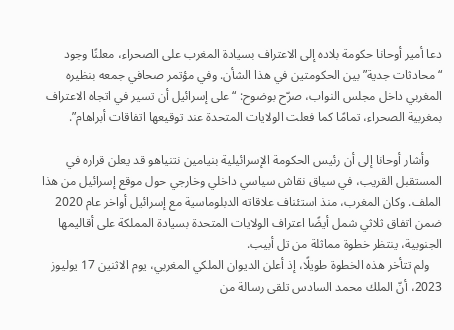دعا أمير أوحانا حكومة بلاده إلى الاعتراف بسيادة المغرب على الصحراء، معلنًا وجود “محادثات جدية” بين الحكومتين في هذا الشأن. وفي مؤتمر صحافي جمعه بنظيره المغربي داخل مجلس النواب، صرّح بوضوح: “على إسرائيل أن تسير في اتجاه الاعتراف بمغربية الصحراء، تمامًا كما فعلت الولايات المتحدة عند توقيعها اتفاقات أبراهام”.

    وأشار أوحانا إلى أن رئيس الحكومة الإسرائيلية بنيامين نتنياهو قد يعلن قراره في المستقبل القريب، في سياق نقاش سياسي داخلي وخارجي حول موقع إسرائيل من هذا الملف. وكان المغرب، منذ استئناف علاقاته الدبلوماسية مع إسرائيل أواخر عام 2020 ضمن اتفاق ثلاثي شمل أيضًا اعتراف الولايات المتحدة بسيادة المملكة على أقاليمها الجنوبية، ينتظر خطوة مماثلة من تل أبيب.
    ولم تتأخر هذه الخطوة طويلًا، إذ أعلن الديوان الملكي المغربي، يوم الاثنين 17 يوليوز 2023، أنّ الملك محمد السادس تلقى رسالة من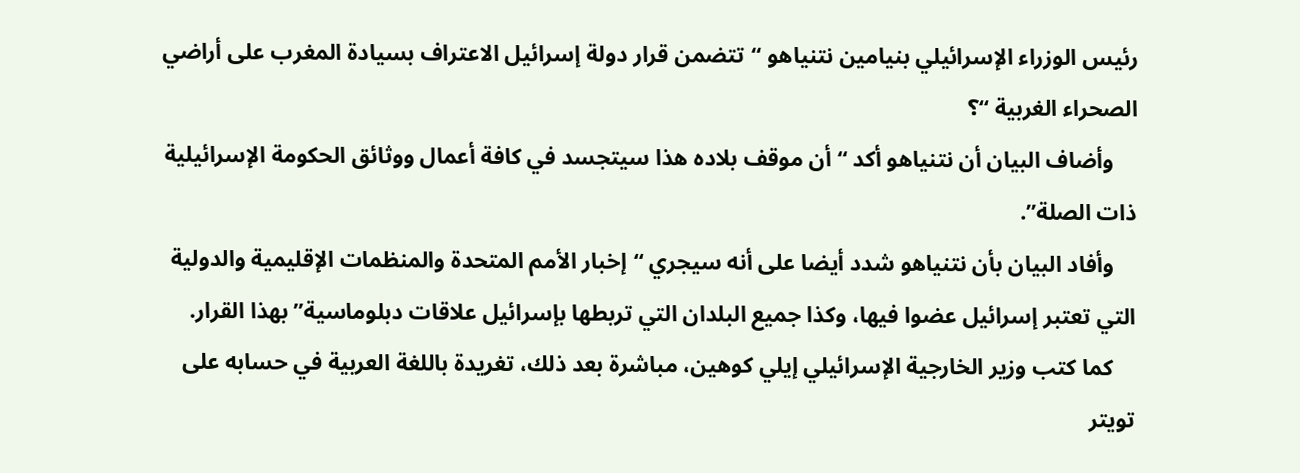رئيس الوزراء الإسرائيلي بنيامين نتنياهو “تتضمن قرار دولة إسرائيل الاعتراف بسيادة المغرب على أراضي الصحراء الغربية “؟
    وأضاف البيان أن نتنياهو أكد “أن موقف بلاده هذا سيتجسد في كافة أعمال ووثائق الحكومة الإسرائيلية ذات الصلة”.
    وأفاد البيان بأن نتنياهو شدد أيضا على أنه سيجري “إخبار الأمم المتحدة والمنظمات الإقليمية والدولية التي تعتبر إسرائيل عضوا فيها، وكذا جميع البلدان التي تربطها بإسرائيل علاقات دبلوماسية” بهذا القرار.
    كما كتب وزير الخارجية الإسرائيلي إيلي كوهين، مباشرة بعد ذلك، تغريدة باللغة العربية في حسابه على تويتر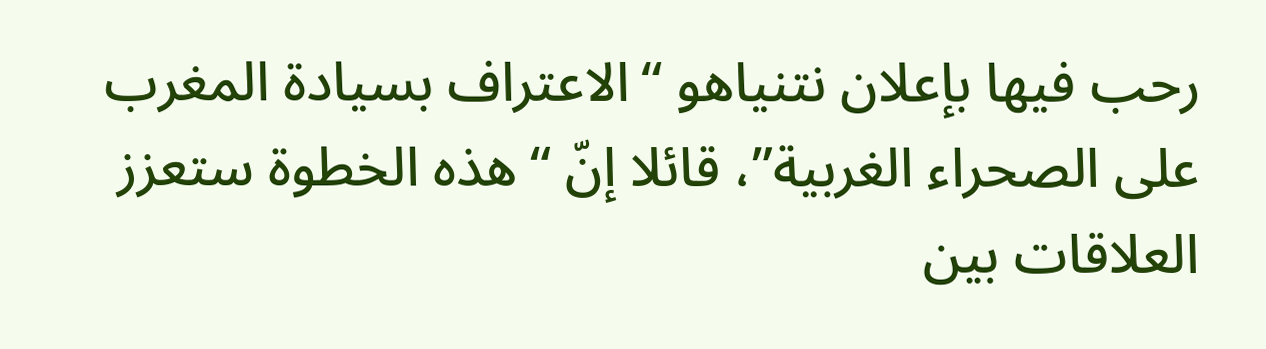رحب فيها بإعلان نتنياهو “الاعتراف بسيادة المغرب على الصحراء الغربية”، قائلا إنّ “هذه الخطوة ستعزز العلاقات بين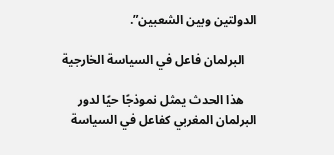الدولتين وبين الشعبين”.

    البرلمان فاعل في السياسة الخارجية

    هذا الحدث يمثل نموذجًا حيًا لدور البرلمان المغربي كفاعل في السياسة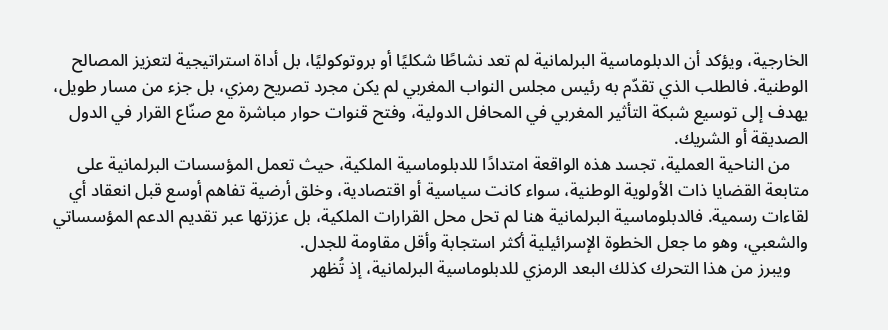الخارجية، ويؤكد أن الدبلوماسية البرلمانية لم تعد نشاطًا شكليًا أو بروتوكوليًا، بل أداة استراتيجية لتعزيز المصالح الوطنية. فالطلب الذي تقدّم به رئيس مجلس النواب المغربي لم يكن مجرد تصريح رمزي، بل جزء من مسار طويل، يهدف إلى توسيع شبكة التأثير المغربي في المحافل الدولية، وفتح قنوات حوار مباشرة مع صنّاع القرار في الدول الصديقة أو الشريك.
    من الناحية العملية، تجسد هذه الواقعة امتدادًا للدبلوماسية الملكية، حيث تعمل المؤسسات البرلمانية على متابعة القضايا ذات الأولوية الوطنية، سواء كانت سياسية أو اقتصادية، وخلق أرضية تفاهم أوسع قبل انعقاد أي لقاءات رسمية. فالدبلوماسية البرلمانية هنا لم تحل محل القرارات الملكية، بل عززتها عبر تقديم الدعم المؤسساتي والشعبي، وهو ما جعل الخطوة الإسرائيلية أكثر استجابة وأقل مقاومة للجدل.
    ويبرز من هذا التحرك كذلك البعد الرمزي للدبلوماسية البرلمانية، إذ تُظهر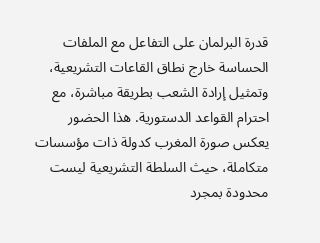قدرة البرلمان على التفاعل مع الملفات الحساسة خارج نطاق القاعات التشريعية، وتمثيل إرادة الشعب بطريقة مباشرة، مع احترام القواعد الدستورية. هذا الحضور يعكس صورة المغرب كدولة ذات مؤسسات متكاملة، حيث السلطة التشريعية ليست محدودة بمجرد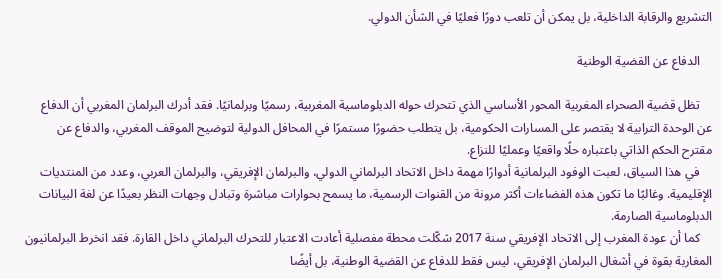التشريع والرقابة الداخلية، بل يمكن أن تلعب دورًا فعليًا في الشأن الدولي.

    الدفاع عن القضية الوطنية

    تظل قضية الصحراء المغربية المحور الأساسي الذي تتحرك حوله الدبلوماسية المغربية، رسميًا وبرلمانيًا. فقد أدرك البرلمان المغربي أن الدفاع عن الوحدة الترابية لا يقتصر على المسارات الحكومية، بل يتطلب حضورًا مستمرًا في المحافل الدولية لتوضيح الموقف المغربي، والدفاع عن مقترح الحكم الذاتي باعتباره حلًا واقعيًا وعمليًا للنزاع.
    في هذا السياق، لعبت الوفود البرلمانية أدوارًا مهمة داخل الاتحاد البرلماني الدولي، والبرلمان الإفريقي، والبرلمان العربي، وعدد من المنتديات الإقليمية. وغالبًا ما تكون هذه الفضاءات أكثر مرونة من القنوات الرسمية، ما يسمح بحوارات مباشرة وتبادل وجهات النظر بعيدًا عن لغة البيانات الدبلوماسية الصارمة.
    كما أن عودة المغرب إلى الاتحاد الإفريقي سنة 2017 شكّلت محطة مفصلية أعادت الاعتبار للتحرك البرلماني داخل القارة. فقد انخرط البرلمانيون المغاربة بقوة في أشغال البرلمان الإفريقي، ليس فقط للدفاع عن القضية الوطنية، بل أيضًا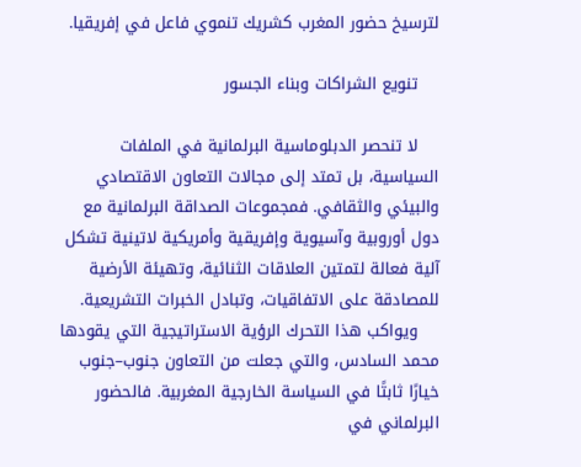لترسيخ حضور المغرب كشريك تنموي فاعل في إفريقيا.

    تنويع الشراكات وبناء الجسور

    لا تنحصر الدبلوماسية البرلمانية في الملفات السياسية، بل تمتد إلى مجالات التعاون الاقتصادي والبيئي والثقافي. فمجموعات الصداقة البرلمانية مع دول أوروبية وآسيوية وإفريقية وأمريكية لاتينية تشكل آلية فعالة لتمتين العلاقات الثنائية، وتهيئة الأرضية للمصادقة على الاتفاقيات، وتبادل الخبرات التشريعية.
    ويواكب هذا التحرك الرؤية الاستراتيجية التي يقودها محمد السادس، والتي جعلت من التعاون جنوب–جنوب خيارًا ثابتًا في السياسة الخارجية المغربية. فالحضور البرلماني في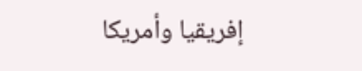إفريقيا وأمريكا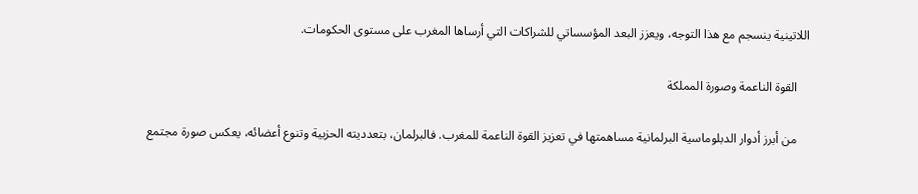اللاتينية ينسجم مع هذا التوجه، ويعزز البعد المؤسساتي للشراكات التي أرساها المغرب على مستوى الحكومات.

    القوة الناعمة وصورة المملكة

    من أبرز أدوار الدبلوماسية البرلمانية مساهمتها في تعزيز القوة الناعمة للمغرب. فالبرلمان، بتعدديته الحزبية وتنوع أعضائه، يعكس صورة مجتمع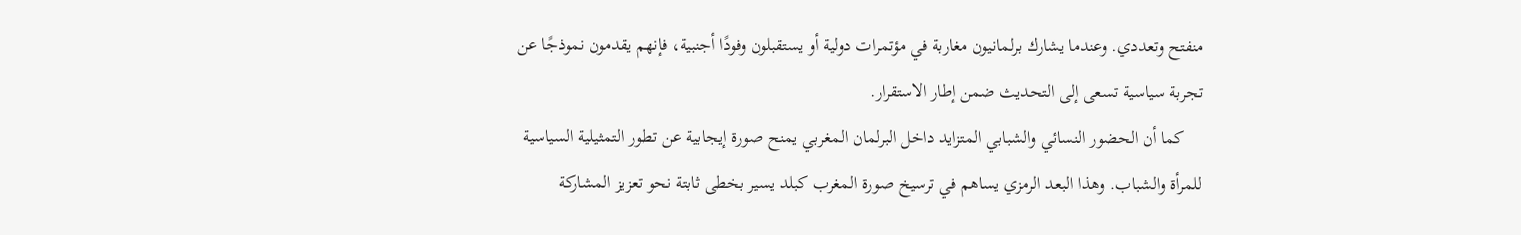منفتح وتعددي. وعندما يشارك برلمانيون مغاربة في مؤتمرات دولية أو يستقبلون وفودًا أجنبية، فإنهم يقدمون نموذجًا عن تجربة سياسية تسعى إلى التحديث ضمن إطار الاستقرار.
    كما أن الحضور النسائي والشبابي المتزايد داخل البرلمان المغربي يمنح صورة إيجابية عن تطور التمثيلية السياسية للمرأة والشباب. وهذا البعد الرمزي يساهم في ترسيخ صورة المغرب كبلد يسير بخطى ثابتة نحو تعزيز المشاركة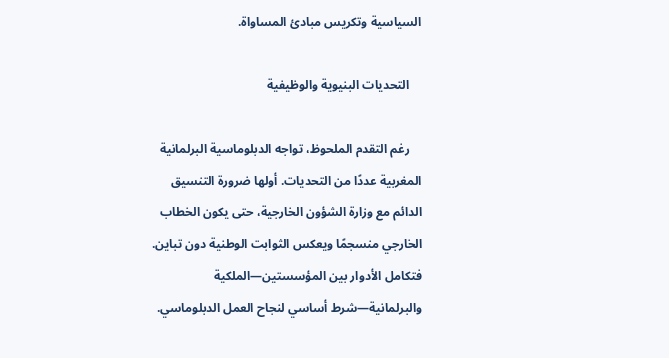السياسية وتكريس مبادئ المساواة.

    التحديات البنيوية والوظيفية

    رغم التقدم الملحوظ، تواجه الدبلوماسية البرلمانية المغربية عددًا من التحديات. أولها ضرورة التنسيق الدائم مع وزارة الشؤون الخارجية، حتى يكون الخطاب الخارجي منسجمًا ويعكس الثوابت الوطنية دون تباين. فتكامل الأدوار بين المؤسستين—الملكية والبرلمانية—شرط أساسي لنجاح العمل الدبلوماسي.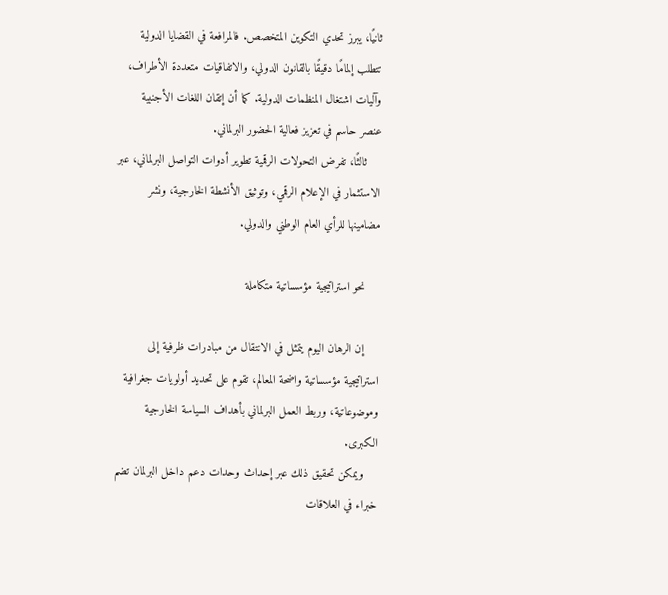ثانيًا، يبرز تحدي التكوين المتخصص. فالمرافعة في القضايا الدولية تتطلب إلمامًا دقيقًا بالقانون الدولي، والاتفاقيات متعددة الأطراف، وآليات اشتغال المنظمات الدولية. كما أن إتقان اللغات الأجنبية عنصر حاسم في تعزيز فعالية الحضور البرلماني.
    ثالثًا، تفرض التحولات الرقمية تطوير أدوات التواصل البرلماني، عبر الاستثمار في الإعلام الرقمي، وتوثيق الأنشطة الخارجية، ونشر مضامينها للرأي العام الوطني والدولي.

    نحو استراتيجية مؤسساتية متكاملة

    إن الرهان اليوم يتمثل في الانتقال من مبادرات ظرفية إلى استراتيجية مؤسساتية واضحة المعالم، تقوم على تحديد أولويات جغرافية وموضوعاتية، وربط العمل البرلماني بأهداف السياسة الخارجية الكبرى.
    ويمكن تحقيق ذلك عبر إحداث وحدات دعم داخل البرلمان تضم خبراء في العلاقات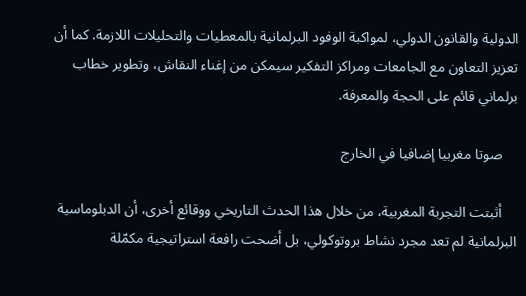الدولية والقانون الدولي، لمواكبة الوفود البرلمانية بالمعطيات والتحليلات اللازمة. كما أن تعزيز التعاون مع الجامعات ومراكز التفكير سيمكن من إغناء النقاش، وتطوير خطاب برلماني قائم على الحجة والمعرفة.

    صوتا مغربيا إضافيا في الخارج

    أثبتت التجربة المغربية، من خلال هذا الحدث التاريخي ووقائع أخرى، أن الدبلوماسية البرلمانية لم تعد مجرد نشاط بروتوكولي، بل أضحت رافعة استراتيجية مكمّلة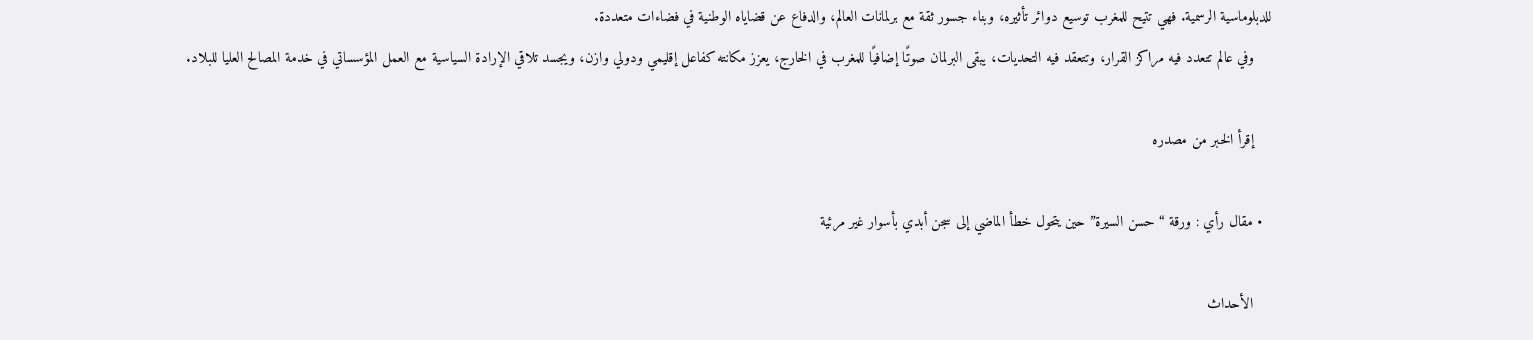للدبلوماسية الرسمية. فهي تتيح للمغرب توسيع دوائر تأثيره، وبناء جسور ثقة مع برلمانات العالم، والدفاع عن قضاياه الوطنية في فضاءات متعددة.
    وفي عالم تتعدد فيه مراكز القرار، وتتعقد فيه التحديات، يبقى البرلمان صوتًا إضافيًا للمغرب في الخارج، يعزز مكانته كفاعل إقليمي ودولي وازن، ويجسد تلاقي الإرادة السياسية مع العمل المؤسساتي في خدمة المصالح العليا للبلاد.

    إقرأ الخبر من مصدره

  • مقال رأي : ورقة “حسن السيرة” حين يتحول خطأ الماضي إلى سجن أبدي بأسوار غير مرئية

    الأحداث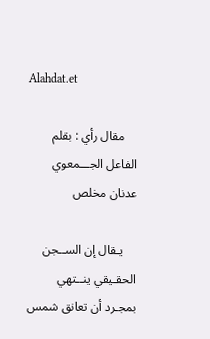Alahdat.et

    مقال رأي : بقلم الفاعل الجـــمعوي عدنان مخلص

    يـقال إن الســجن الحقـيقي ينــتهي بمجـرد أن تعانق شمس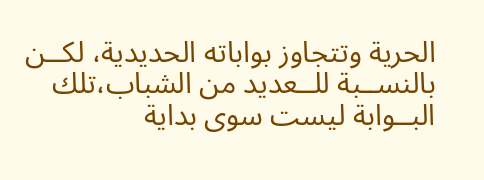الحرية وتتجاوز بواباته الحديدية، لكــن بالنســبة للــعديد من الشباب،تلك البــوابة ليست سوى بداية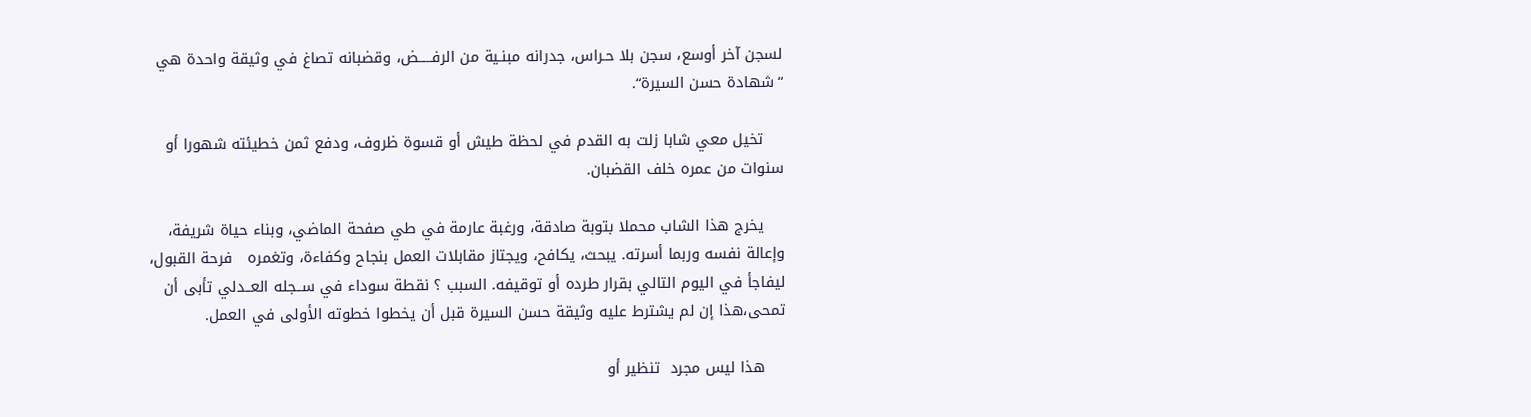لسجن آخر أوسع، سجن بلا حـراس، جدرانه مبنـية من الرفـــــض، وقضبانه تصاغ في وثيقة واحدة هي “شهادة حسن السيرة“.

    تخيل معي شابا زلت به القدم في لحظة طيش أو قسوة ظروف، ودفع ثمن خطيئته شهورا أو سنوات من عمره خلف القضبان.

    يخرج هذا الشاب محملا بتوبة صادقة، ورغبة عارمة في طي صفحة الماضي، وبناء حياة شريفة، وإعالة نفسه وربما أسرته. يبحث، يكافح، ويجتاز مقابلات العمل بنجاح وكفاءة، وتغمره   فرحة القبول، ليفاجأ في اليوم التالي بقرار طرده أو توقيفه. السبب ؟ نقطة سوداء في ســجله العــدلي تأبى أن تمحى،هذا إن لم يشترط عليه وثيقة حسن السيرة قبل أن يخطوا خطوته الأولى في العمل.

    هذا ليس مجرد  تنظير أو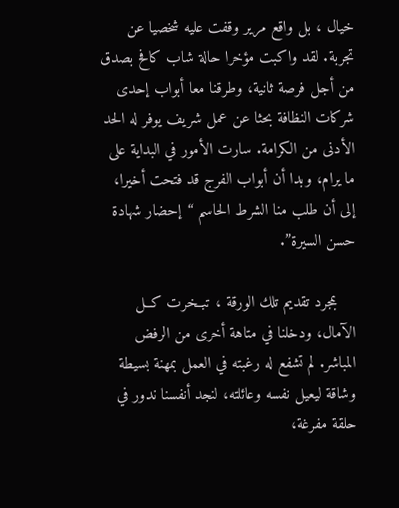خيال ، بل واقع مرير وقفت عليه شخصيا عن تجربة. لقد واكبت مؤخرا حالة شاب كافح بصدق من أجل فرصة ثانية، وطرقنا معا أبواب إحدى شركات النظافة بحثا عن عمل شريف يوفر له الحد الأدنى من الكرامة. سارت الأمور في البداية على ما يرام، وبدا أن أبواب الفرج قد فتحت أخيرا، إلى أن طلب منا الشرط الحاسم “إحضار شهادة حسن السيرة”.

    بمجرد تقديم تلك الورقة ، تبــخرت كــل الآمال، ودخلنا في متاهة أخرى من الرفض المباشر. لم تشفع له رغبته في العمل بمهنة بسيطة وشاقة ليعيل نفسه وعائلته، لنجد أنفسنا ندور في حلقة مفرغة،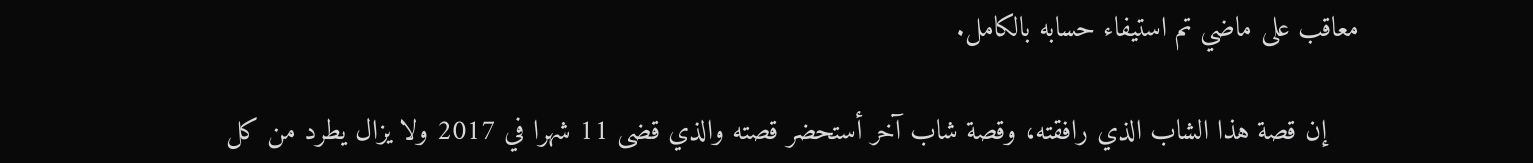معاقب على ماضي تم استيفاء حسابه بالكامل.

    إن قصة هذا الشاب الذي رافقته، وقصة شاب آخر أستحضر قصته والذي قضى 11 شهرا في 2017 ولا يزال يطرد من كل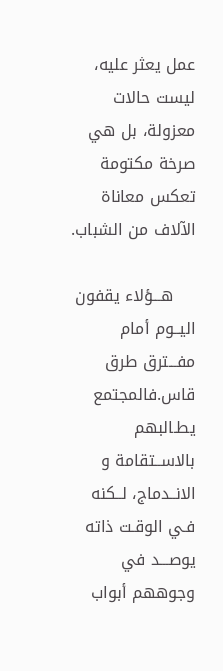عمل يعثر عليه، ليست حالات معزولة، بل هي صرخة مكتومة تعكس معاناة الآلاف من الشباب.

    هـــؤلاء يقفون اليــوم أمام مفـــترق طرق قاس.فالمجتمع يطـالبهم بالاســتقامة و الانــدماج، لــكنه فـي الوقـت ذاته يوصـــد في وجوههم أبواب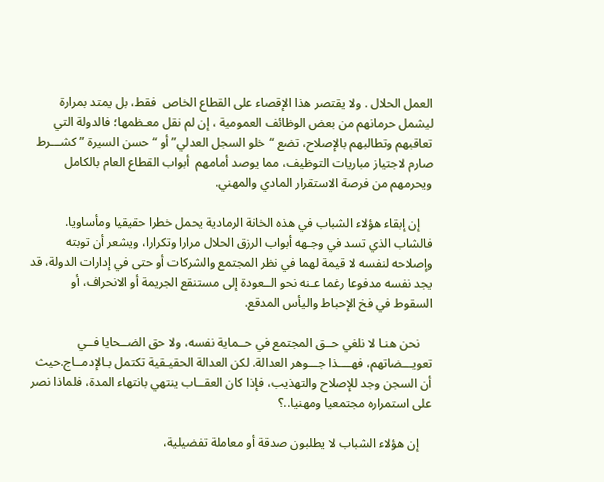العمل الحلال . ولا يقتصر هذا الإقصاء على القطاع الخاص  فقط، بل يمتد بمرارة ليشمل حرمانهم من بعض الوظائف العمومية ، إن لم نقل معـظمها؛ فالدولة التي تعاقبهم وتطالبهم بالإصلاح، تضع “خلو السجل العدلي” أو “حسن السيرة ” كشـــرط صارم لاجتياز مباريات التوظيف، مما يوصد أمامهم  أبواب القطاع العام بالكامل ويحرمهم من فرصة الاستقرار المادي والمهني.

    إن إبقاء هؤلاء الشباب في هذه الخانة الرمادية يحمل خطرا حقيقيا ومأساويا. فالشاب الذي تسد في وجـهه أبواب الرزق الحلال مرارا وتكرارا، ويشعر أن توبته وإصلاحه لنفسه لا قيمة لهما في نظر المجتمع والشركات أو حتى في إدارات الدولة، قد يجد نفسه مدفوعا رغما عـنه نحو الــعودة إلى مستنقع الجريمة أو الانحراف، أو السقوط في فخ الإحباط واليأس المدقع.

    نحن هنـا لا نلغي حــق المجتمع في حــماية نفسه، ولا حق الضــحايا فــي تعويـــضاتهم، فهــــذا جـــوهر العدالة. لكن العدالة الحقيـقية تكتمل بـالإدمــاج.حيث أن السجن وجد للإصلاح والتهذيب، فإذا كان العقــاب ينتهي بانتهاء المدة، فلماذا نصر على استمراره مجتمعيا ومهنيا..؟

    إن هؤلاء الشباب لا يطلبون صدقة أو معاملة تفضيلية،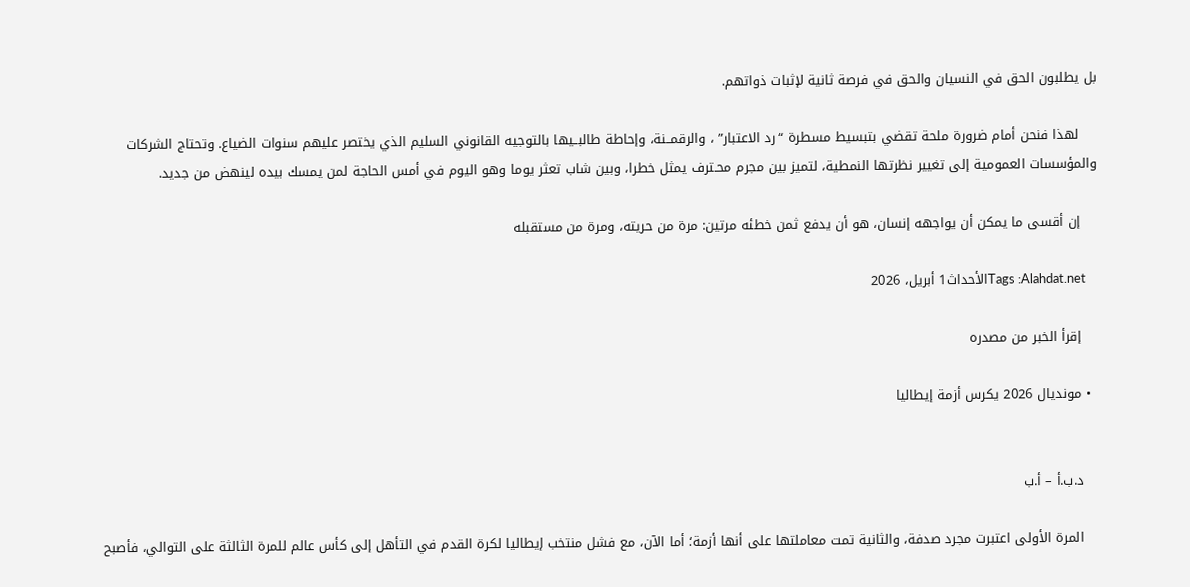بل يطلبون الحق في النسيان والحق في فرصة ثانية لإثبات ذواتهم.

    لهذا فنحن أمام ضرورة ملحة تقضي بتبسيط مسطرة “رد الاعتبار” ، والرقمــنة، وإحاطة طالبــيها بالتوجيه القانوني السليم الذي يختصر عليهم سنوات الضياع. وتحتاج الشركات والمؤسسات العمومية إلى تغيير نظرتها النمطية، لتميز بين مجرم محـترف يمثل خطرا، وبين شاب تعثر يوما وهو اليوم في أمس الحاجة لمن يمسك بيده لينهض من جديد.

    إن أقسى ما يمكن أن يواجهه إنسان، هو أن يدفع ثمن خطئه مرتين: مرة من حريته، ومرة من مستقبله

    Tags :Alahdat.netالأحداث1 أبريل، 2026

    إقرأ الخبر من مصدره

  • مونديال 2026 يكرس أزمة إيطاليا


    د.ب.أ – أ.ب

    المرة الأولى اعتبرت مجرد صدفة، والثانية تمت معاملتها على أنها أزمة؛ أما الآن، مع فشل منتخب إيطاليا لكرة القدم في التأهل إلى كأس عالم للمرة الثالثة على التوالي، فأصبح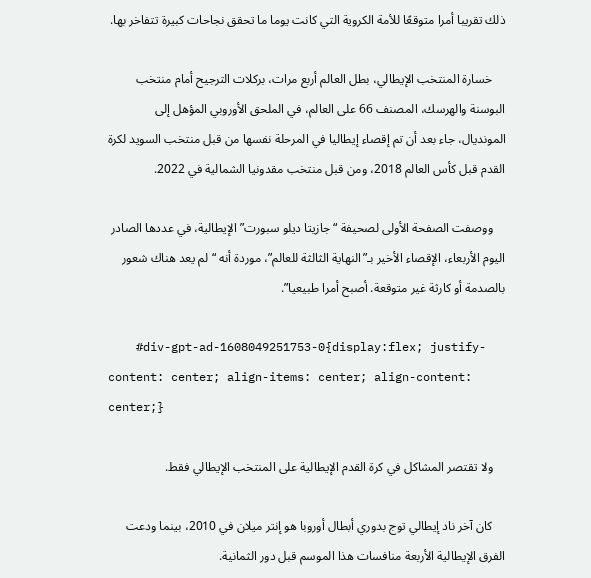ذلك تقريبا أمرا متوقعًا للأمة الكروية التي كانت يوما ما تحقق نجاحات كبيرة تتفاخر بها.

    خسارة المنتخب الإيطالي، بطل العالم أربع مرات، بركلات الترجيح أمام منتخب البوسنة والهرسك، المصنف 66 على العالم، في الملحق الأوروبي المؤهل إلى المونديال، جاء بعد أن تم إقصاء إيطاليا في المرحلة نفسها من قبل منتخب السويد لكرة القدم قبل كأس العالم 2018، ومن قبل منتخب مقدونيا الشمالية في 2022.

    ووصفت الصفحة الأولى لصحيفة “جازيتا ديلو سبورت” الإيطالية، في عددها الصادر اليوم الأربعاء، الإقصاء الأخير بـ”النهاية الثالثة للعالم”، موردة أنه “لم يعد هناك شعور بالصدمة أو كارثة غير متوقعة. أصبح أمرا طبيعيا”.

    #div-gpt-ad-1608049251753-0{display:flex; justify-content: center; align-items: center; align-content: center;}

    ولا تقتصر المشاكل في كرة القدم الإيطالية على المنتخب الإيطالي فقط.

    كان آخر ناد إيطالي توج بدوري أبطال أوروبا هو إنتر ميلان في 2010، بينما ودعت الفرق الإيطالية الأربعة منافسات هذا الموسم قبل دور الثمانية.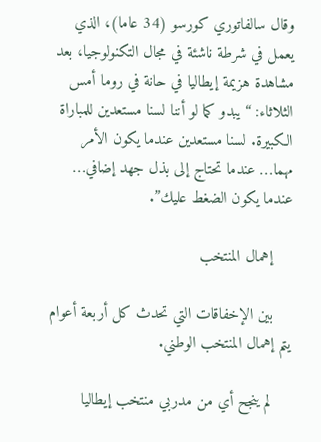وقال سالفاتوري كورسو (34 عاما)، الذي يعمل في شرطة ناشئة في مجال التكنولوجيا، بعد مشاهدة هزيمة إيطاليا في حانة في روما أمس الثلاثاء: “يبدو كما لو أننا لسنا مستعدين للمباراة الكبيرة. لسنا مستعدين عندما يكون الأمر مهما… عندما تحتاج إلى بذل جهد إضافي… عندما يكون الضغط عليك”.

    إهمال المنتخب

    بين الإخفاقات التي تحدث كل أربعة أعوام يتم إهمال المنتخب الوطني.

    لم ينجح أي من مدربي منتخب إيطاليا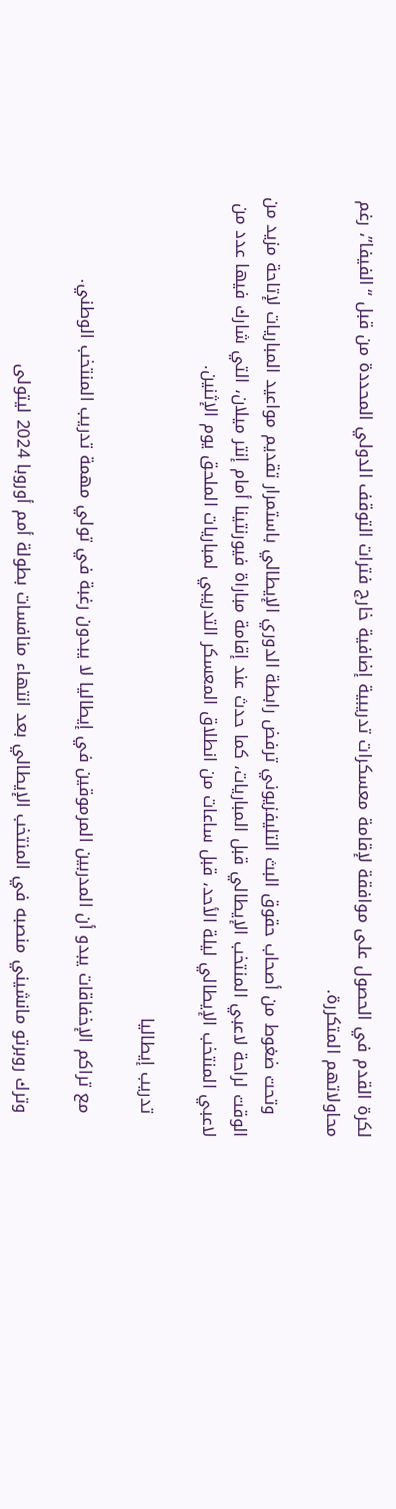لكرة القدم في الحصول على موافقة لإقامة معسكرات تدريبية إضافية خارج فترات التوقف الدولي المحددة من قبل “الفيفا”، رغم محاولاتهم المتكررة.

    وتحت ضغوط من أصحاب حقوق البث التليفزيوني ترفض رابطة الدوري الإيطالي باستمرار تقديم مواعيد المباريات لإتاحة مزيد من الوقت لراحة لاعبي المنتخب الإيطالي قبل المباريات، كما حدث عند إقامة مباراة فيورنتينا أمام إنتر ميلان، التي شارك فيها عدد من لاعبي المنتخب الإيطالي ليلة الأحد، قبل ساعات من انطلاق المعسكر التدريبي لمباريات الملحق يوم الإثنين.

    تدريب إيطاليا

    مع تراكم الإخفاقات يبدو أن المدربين المرموقين في إيطاليا لا يبدون رغبة في تولي مهمة تدريب المنتخب الوطني.

    وترك روبرتو مانشيني منصبه في المنتخب الإيطالي بعد انتهاء منافسات بطولة أمم أوروبا 2024 ليتولى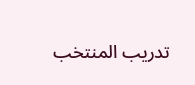تدريب المنتخب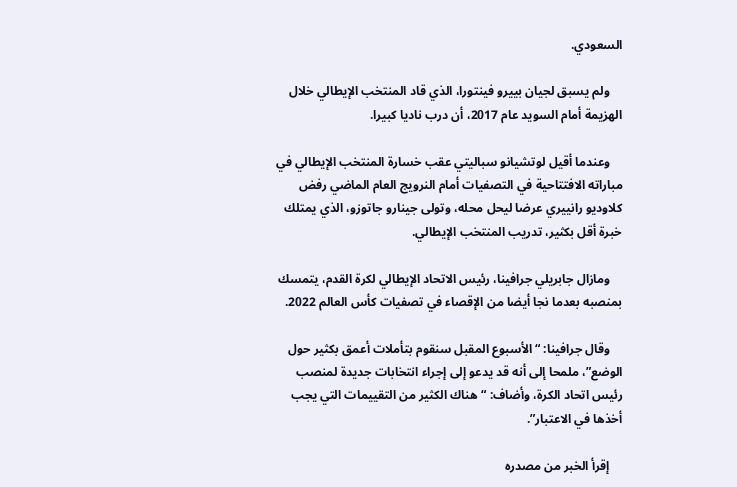السعودي.

    ولم يسبق لجيان بييرو فينتورا، الذي قاد المنتخب الإيطالي خلال الهزيمة أمام السويد عام 2017، أن درب ناديا كبيرا.

    وعندما أقيل لوتشيانو سباليتي عقب خسارة المنتخب الإيطالي في مباراته الافتتاحية في التصفيات أمام النرويج العام الماضي رفض كلاوديو رانييري عرضا ليحل محله، وتولى جينارو جاتوزو، الذي يمتلك خبرة أقل بكثير، تدريب المنتخب الإيطالي.

    ومازال جابريلي جرافينا، رئيس الاتحاد الإيطالي لكرة القدم، يتمسك بمنصبه بعدما نجا أيضا من الإقصاء في تصفيات كأس العالم 2022.

    وقال جرافينا: “الأسبوع المقبل سنقوم بتأملات أعمق بكثير حول الوضع”، ملمحا إلى أنه قد يدعو إلى إجراء انتخابات جديدة لمنصب رئيس اتحاد الكرة، وأضاف: “هناك الكثير من التقييمات التي يجب أخذها في الاعتبار”.

    إقرأ الخبر من مصدره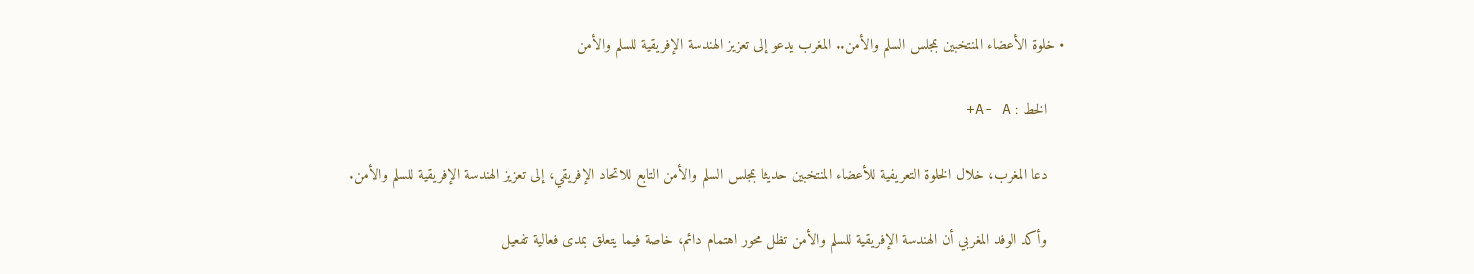• خلوة الأعضاء المنتخبين بمجلس السلم والأمن.. المغرب يدعو إلى تعزيز الهندسة الإفريقية للسلم والأمن

    الخط : A- A+

    دعا المغرب، خلال الخلوة التعريفية للأعضاء المنتخبين حديثا بمجلس السلم والأمن التابع للاتحاد الإفريقي، إلى تعزيز الهندسة الإفريقية للسلم والأمن.

    وأكد الوفد المغربي أن الهندسة الإفريقية للسلم والأمن تظل محور اهتمام دائم، خاصة فيما يتعلق بمدى فعالية تفعيل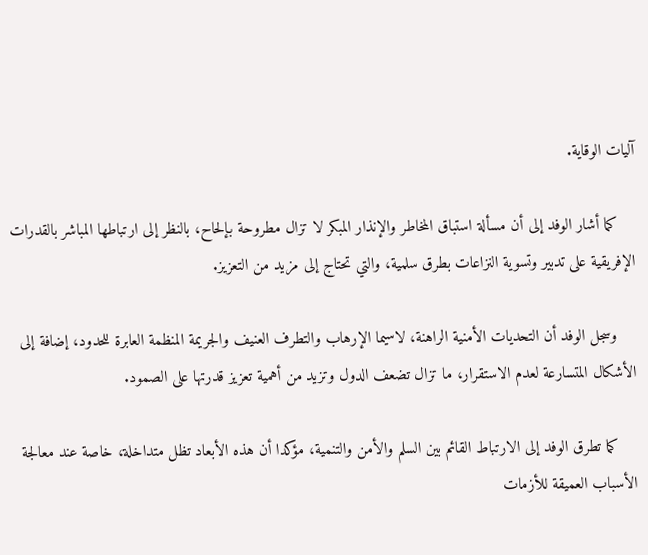آليات الوقاية.

    كما أشار الوفد إلى أن مسألة استباق المخاطر والإنذار المبكر لا تزال مطروحة بإلحاح، بالنظر إلى ارتباطها المباشر بالقدرات الإفريقية على تدبير وتسوية النزاعات بطرق سلمية، والتي تحتاج إلى مزيد من التعزيز.

    وسجل الوفد أن التحديات الأمنية الراهنة، لاسيما الإرهاب والتطرف العنيف والجريمة المنظمة العابرة للحدود، إضافة إلى الأشكال المتسارعة لعدم الاستقرار، ما تزال تضعف الدول وتزيد من أهمية تعزيز قدرتها على الصمود.

    كما تطرق الوفد إلى الارتباط القائم بين السلم والأمن والتنمية، مؤكدا أن هذه الأبعاد تظل متداخلة، خاصة عند معالجة الأسباب العميقة للأزمات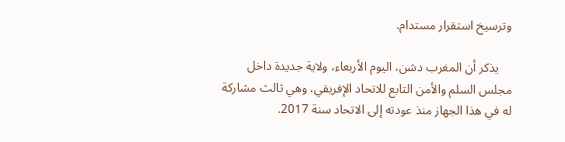وترسيخ استقرار مستدام.

    يذكر أن المغرب دشن، اليوم الأربعاء، ولاية جديدة داخل مجلس السلم والأمن التابع للاتحاد الإفريقي، وهي ثالث مشاركة له في هذا الجهاز منذ عودته إلى الاتحاد سنة 2017.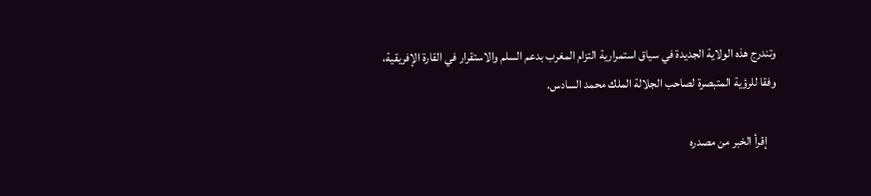وتندرج هذه الولاية الجديدة في سياق استمرارية التزام المغرب بدعم السلم والاستقرار في القارة الإفريقية، وفقا للرؤية المتبصرة لصاحب الجلالة الملك محمد السادس.

    إقرأ الخبر من مصدره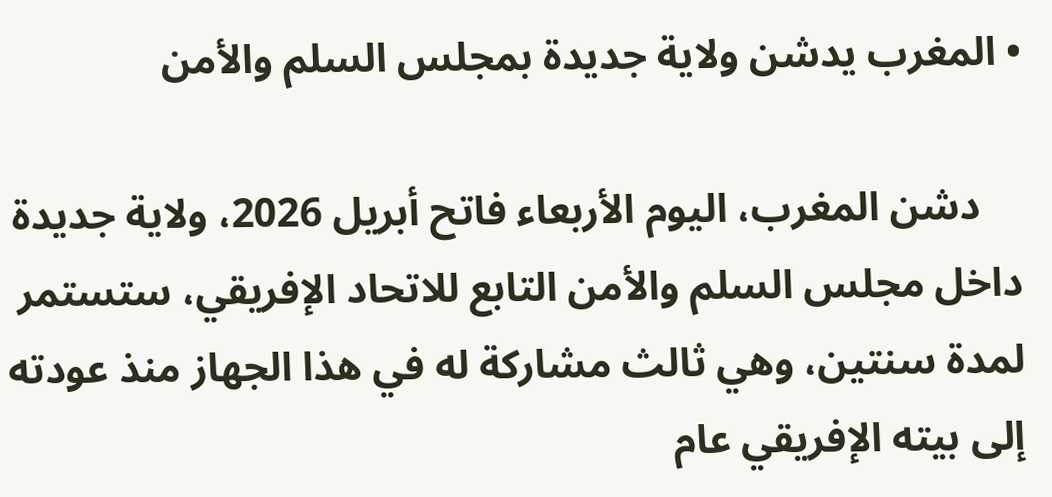• المغرب يدشن ولاية جديدة بمجلس السلم والأمن

    دشن المغرب، اليوم الأربعاء فاتح أبريل 2026، ولاية جديدة داخل مجلس السلم والأمن التابع للاتحاد الإفريقي، ستستمر لمدة سنتين، وهي ثالث مشاركة له في هذا الجهاز منذ عودته إلى بيته الإفريقي عام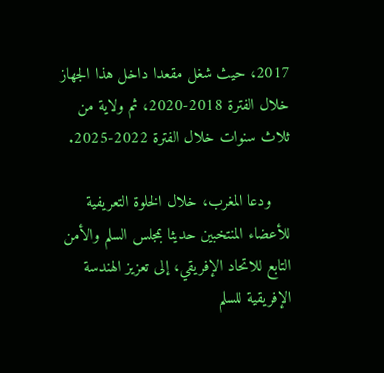2017، حيث شغل مقعدا داخل هذا الجهاز خلال الفترة 2018-2020، ثم ولاية من ثلاث سنوات خلال الفترة 2022-2025.

    ودعا المغرب، خلال الخلوة التعريفية للأعضاء المنتخبين حديثا بمجلس السلم والأمن التابع للاتحاد الإفريقي، إلى تعزيز الهندسة الإفريقية للسلم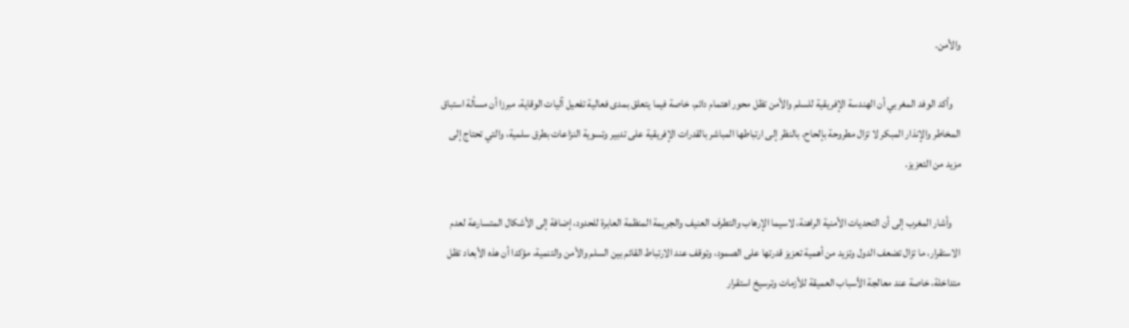والأمن.

    وأكد الوفد المغربي أن الهندسة الإفريقية للسلم والأمن تظل محور اهتمام دائم، خاصة فيما يتعلق بمدى فعالية تفعيل آليات الوقاية، مبرزا أن مسألة استباق المخاطر والإنذار المبكر لا تزال مطروحة بإلحاح، بالنظر إلى ارتباطها المباشر بالقدرات الإفريقية على تدبير وتسوية النزاعات بطرق سلمية، والتي تحتاج إلى مزيد من التعزيز.

    وأشار المغرب إلى أن التحديات الأمنية الراهنة، لاسيما الإرهاب والتطرف العنيف والجريمة المنظمة العابرة للحدود، إضافة إلى الأشكال المتسارعة لعدم الاستقرار، ما تزال تضعف الدول وتزيد من أهمية تعزيز قدرتها على الصمود، وتوقف عند الارتباط القائم بين السلم والأمن والتنمية، مؤكدا أن هذه الأبعاد تظل متداخلة، خاصة عند معالجة الأسباب العميقة للأزمات وترسيخ استقرار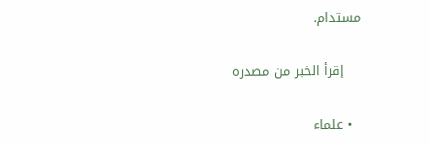مستدام.

    إقرأ الخبر من مصدره

  • علماء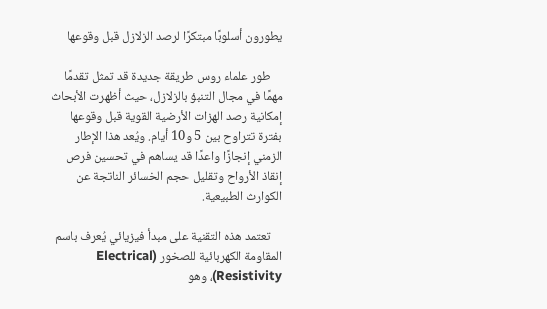يطورون أسلوبًا مبتكرًا لرصد الزلازل قبل وقوعها

    طور علماء روس طريقة جديدة قد تمثل تقدمًا مهمًا في مجال التنبؤ بالزلازل، حيث أظهرت الأبحاث إمكانية رصد الهزات الأرضية القوية قبل وقوعها بفترة تتراوح بين 5 و10 أيام. ويُعد هذا الإطار الزمني إنجازًا واعدًا قد يساهم في تحسين فرص إنقاذ الأرواح وتقليل حجم الخسائر الناتجة عن الكوارث الطبيعية.

    تعتمد هذه التقنية على مبدأ فيزيائي يُعرف باسم المقاومة الكهربائية للصخور (Electrical Resistivity)، وهو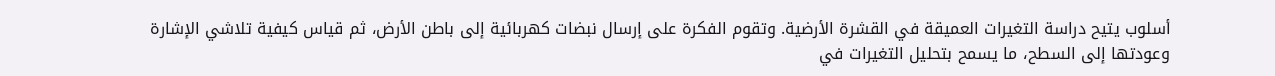أسلوب يتيح دراسة التغيرات العميقة في القشرة الأرضية. وتقوم الفكرة على إرسال نبضات كهربائية إلى باطن الأرض، ثم قياس كيفية تلاشي الإشارة وعودتها إلى السطح، ما يسمح بتحليل التغيرات في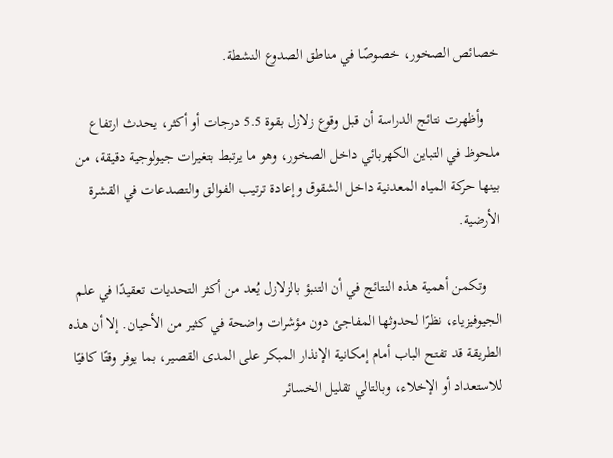خصائص الصخور، خصوصًا في مناطق الصدوع النشطة.

    وأظهرت نتائج الدراسة أن قبل وقوع زلازل بقوة 5.5 درجات أو أكثر، يحدث ارتفاع ملحوظ في التباين الكهربائي داخل الصخور، وهو ما يرتبط بتغيرات جيولوجية دقيقة، من بينها حركة المياه المعدنية داخل الشقوق وإعادة ترتيب الفوالق والتصدعات في القشرة الأرضية.

    وتكمن أهمية هذه النتائج في أن التنبؤ بالزلازل يُعد من أكثر التحديات تعقيدًا في علم الجيوفيزياء، نظرًا لحدوثها المفاجئ دون مؤشرات واضحة في كثير من الأحيان. إلا أن هذه الطريقة قد تفتح الباب أمام إمكانية الإنذار المبكر على المدى القصير، بما يوفر وقتًا كافيًا للاستعداد أو الإخلاء، وبالتالي تقليل الخسائر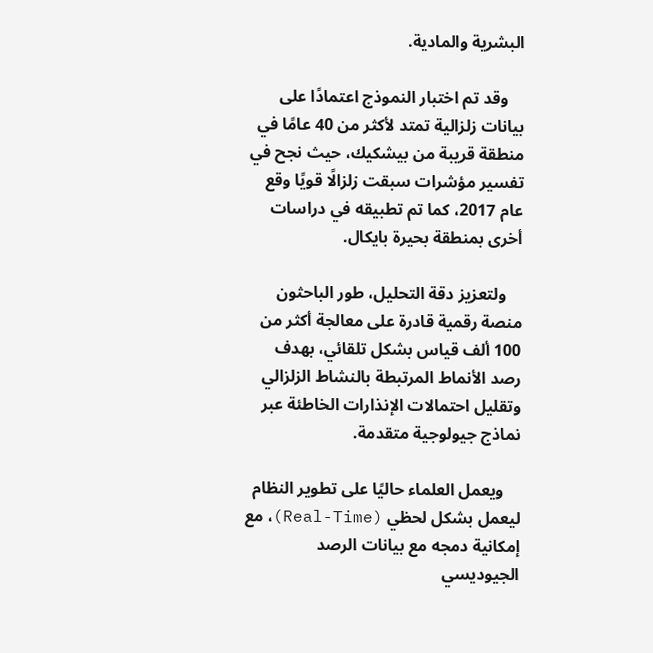البشرية والمادية.

    وقد تم اختبار النموذج اعتمادًا على بيانات زلزالية تمتد لأكثر من 40 عامًا في منطقة قريبة من بيشكيك، حيث نجح في تفسير مؤشرات سبقت زلزالًا قويًا وقع عام 2017، كما تم تطبيقه في دراسات أخرى بمنطقة بحيرة بايكال.

    ولتعزيز دقة التحليل، طور الباحثون منصة رقمية قادرة على معالجة أكثر من 100 ألف قياس بشكل تلقائي، بهدف رصد الأنماط المرتبطة بالنشاط الزلزالي وتقليل احتمالات الإنذارات الخاطئة عبر نماذج جيولوجية متقدمة.

    ويعمل العلماء حاليًا على تطوير النظام ليعمل بشكل لحظي (Real-Time)، مع إمكانية دمجه مع بيانات الرصد الجيوديسي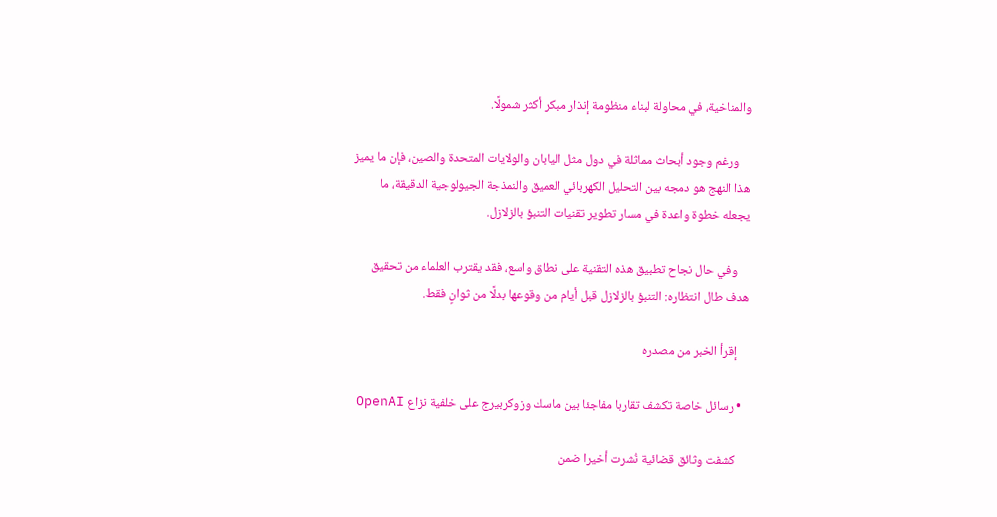والمناخية، في محاولة لبناء منظومة إنذار مبكر أكثر شمولًا.

    ورغم وجود أبحاث مماثلة في دول مثل اليابان والولايات المتحدة والصين، فإن ما يميز هذا النهج هو دمجه بين التحليل الكهربائي العميق والنمذجة الجيولوجية الدقيقة، ما يجعله خطوة واعدة في مسار تطوير تقنيات التنبؤ بالزلازل.

    وفي حال نجاح تطبيق هذه التقنية على نطاق واسع، فقد يقترب العلماء من تحقيق هدف طال انتظاره: التنبؤ بالزلازل قبل أيام من وقوعها بدلًا من ثوانٍ فقط.

    إقرأ الخبر من مصدره

  • رسائل خاصة تكشف تقاربا مفاجئا بين ماسك وزوكربيرج على خلفية نزاع OpenAI

    كشفت وثائق قضائية نُشرت أخيرا ضمن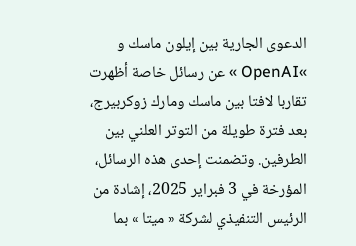الدعوى الجارية بين إيلون ماسك و »OpenAI » عن رسائل خاصة أظهرت تقاربا لافتا بين ماسك ومارك زوكربيرج، بعد فترة طويلة من التوتر العلني بين الطرفين. وتضمنت إحدى هذه الرسائل، المؤرخة في 3 فبراير 2025، إشادة من الرئيس التنفيذي لشركة « ميتا » بما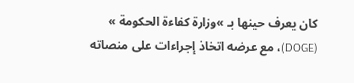كان يعرف حينها بـ »وزارة كفاءة الحكومة » (DOGE)، مع عرضه اتخاذ إجراءات على منصاته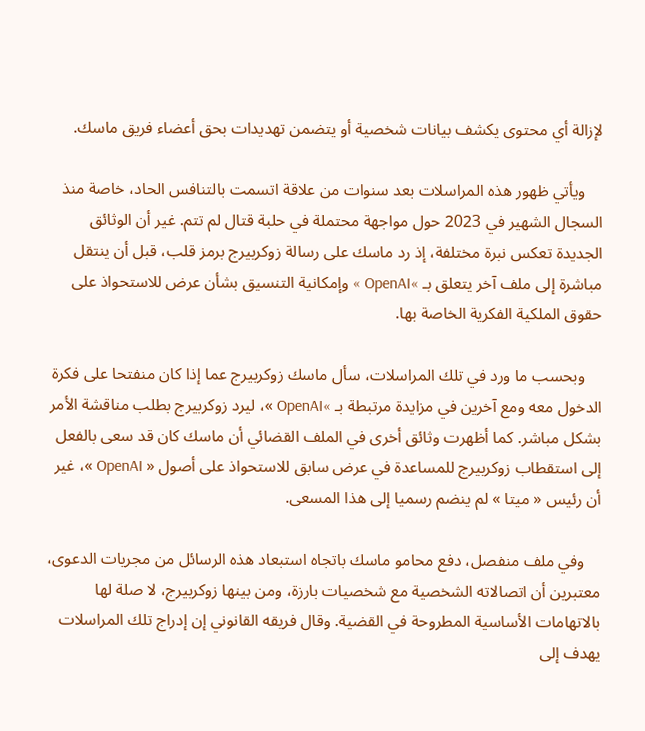لإزالة أي محتوى يكشف بيانات شخصية أو يتضمن تهديدات بحق أعضاء فريق ماسك.

    ويأتي ظهور هذه المراسلات بعد سنوات من علاقة اتسمت بالتنافس الحاد، خاصة منذ السجال الشهير في 2023 حول مواجهة محتملة في حلبة قتال لم تتم. غير أن الوثائق الجديدة تعكس نبرة مختلفة، إذ رد ماسك على رسالة زوكربيرج برمز قلب، قبل أن ينتقل مباشرة إلى ملف آخر يتعلق بـ »OpenAI » وإمكانية التنسيق بشأن عرض للاستحواذ على حقوق الملكية الفكرية الخاصة بها.

    وبحسب ما ورد في تلك المراسلات، سأل ماسك زوكربيرج عما إذا كان منفتحا على فكرة الدخول معه ومع آخرين في مزايدة مرتبطة بـ »OpenAI »، ليرد زوكربيرج بطلب مناقشة الأمر بشكل مباشر. كما أظهرت وثائق أخرى في الملف القضائي أن ماسك كان قد سعى بالفعل إلى استقطاب زوكربيرج للمساعدة في عرض سابق للاستحواذ على أصول « OpenAI »، غير أن رئيس « ميتا » لم ينضم رسميا إلى هذا المسعى.

    وفي ملف منفصل، دفع محامو ماسك باتجاه استبعاد هذه الرسائل من مجريات الدعوى، معتبرين أن اتصالاته الشخصية مع شخصيات بارزة، ومن بينها زوكربيرج، لا صلة لها بالاتهامات الأساسية المطروحة في القضية. وقال فريقه القانوني إن إدراج تلك المراسلات يهدف إلى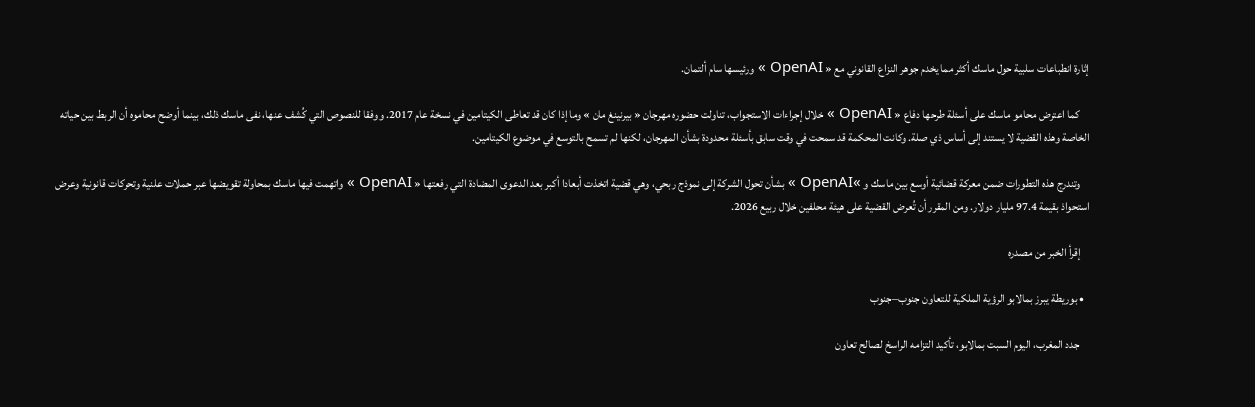إثارة انطباعات سلبية حول ماسك أكثر مما يخدم جوهر النزاع القانوني مع « OpenAI » ورئيسها سام ألتمان.

    كما اعترض محامو ماسك على أسئلة طرحها دفاع « OpenAI » خلال إجراءات الاستجواب، تناولت حضوره مهرجان « بيرنينغ مان » وما إذا كان قد تعاطى الكيتامين في نسخة عام 2017. ووفقا للنصوص التي كُشف عنها، نفى ماسك ذلك، بينما أوضح محاموه أن الربط بين حياته الخاصة وهذه القضية لا يستند إلى أساس ذي صلة. وكانت المحكمة قد سمحت في وقت سابق بأسئلة محدودة بشأن المهرجان، لكنها لم تسمح بالتوسع في موضوع الكيتامين.

    وتندرج هذه التطورات ضمن معركة قضائية أوسع بين ماسك و »OpenAI » بشأن تحول الشركة إلى نموذج ربحي، وهي قضية اتخذت أبعادا أكبر بعد الدعوى المضادة التي رفعتها « OpenAI » واتهمت فيها ماسك بمحاولة تقويضها عبر حملات علنية وتحركات قانونية وعرض استحواذ بقيمة 97.4 مليار دولار. ومن المقرر أن تُعرض القضية على هيئة محلفين خلال ربيع 2026.

    إقرأ الخبر من مصدره

  • بوريطة يبرز بمالابو الرؤية الملكية للتعاون جنوب–جنوب

    جدد المغرب، اليوم السبت بمالابو، تأكيد التزامه الراسخ لصالح تعاون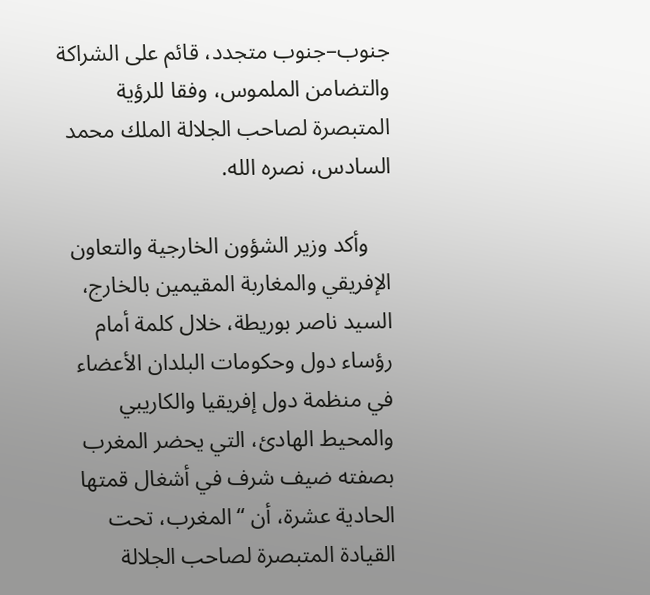جنوب–جنوب متجدد، قائم على الشراكة والتضامن الملموس، وفقا للرؤية المتبصرة لصاحب الجلالة الملك محمد السادس، نصره الله.

    وأكد وزير الشؤون الخارجية والتعاون الإفريقي والمغاربة المقيمين بالخارج، السيد ناصر بوريطة، خلال كلمة أمام رؤساء دول وحكومات البلدان الأعضاء في منظمة دول إفريقيا والكاريبي والمحيط الهادئ، التي يحضر المغرب بصفته ضيف شرف في أشغال قمتها الحادية عشرة، أن “المغرب، تحت القيادة المتبصرة لصاحب الجلالة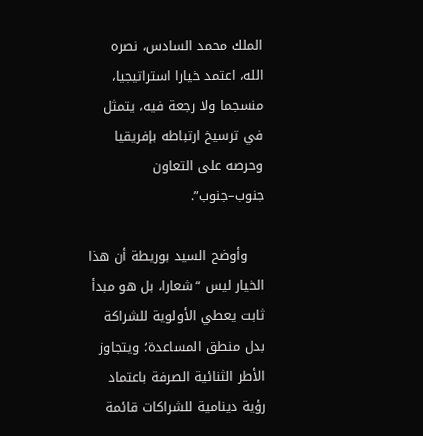الملك محمد السادس، نصره الله، اعتمد خيارا استراتيجيا، منسجما ولا رجعة فيه، يتمثل في ترسيخ ارتباطه بإفريقيا وحرصه على التعاون جنوب–جنوب”.

    وأوضح السيد بوريطة أن هذا الخيار ليس “شعارا، بل هو مبدأ ثابت يعطي الأولوية للشراكة بدل منطق المساعدة؛ ويتجاوز الأطر الثنائية الصرفة باعتماد رؤية دينامية للشراكات قائمة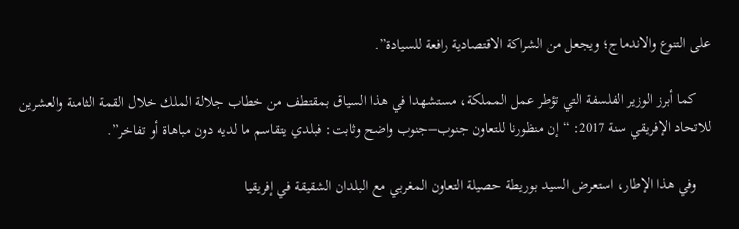على التنوع والاندماج؛ ويجعل من الشراكة الاقتصادية رافعة للسيادة”.

    كما أبرز الوزير الفلسفة التي تؤطر عمل المملكة، مستشهدا في هذا السياق بمقتطف من خطاب جلالة الملك خلال القمة الثامنة والعشرين للاتحاد الإفريقي سنة 2017: “إن منظورنا للتعاون جنوب–جنوب واضح وثابت: فبلدي يتقاسم ما لديه دون مباهاة أو تفاخر”.

    وفي هذا الإطار، استعرض السيد بوريطة حصيلة التعاون المغربي مع البلدان الشقيقة في إفريقيا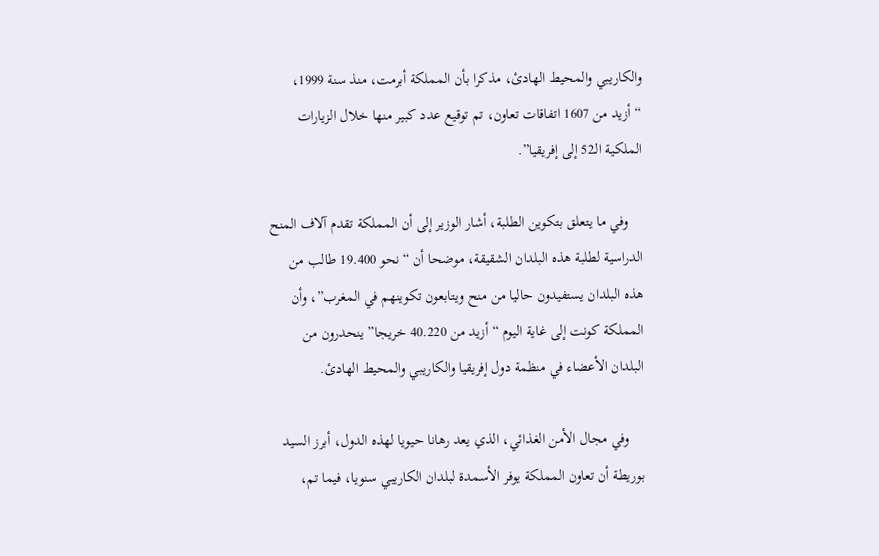والكاريبي والمحيط الهادئ، مذكرا بأن المملكة أبرمت، منذ سنة 1999، “أزيد من 1607 اتفاقات تعاون، تم توقيع عدد كبير منها خلال الزيارات الملكية الـ52 إلى إفريقيا”.

    وفي ما يتعلق بتكوين الطلبة، أشار الوزير إلى أن المملكة تقدم آلاف المنح الدراسية لطلبة هذه البلدان الشقيقة، موضحا أن “نحو 19.400 طالب من هذه البلدان يستفيدون حاليا من منح ويتابعون تكوينهم في المغرب”، وأن المملكة كونت إلى غاية اليوم “أزيد من 40.220 خريجا” ينحدرون من البلدان الأعضاء في منظمة دول إفريقيا والكاريبي والمحيط الهادئ.

    وفي مجال الأمن الغذائي، الذي يعد رهانا حيويا لهذه الدول، أبرز السيد بوريطة أن تعاون المملكة يوفر الأسمدة لبلدان الكاريبي سنويا، فيما تم،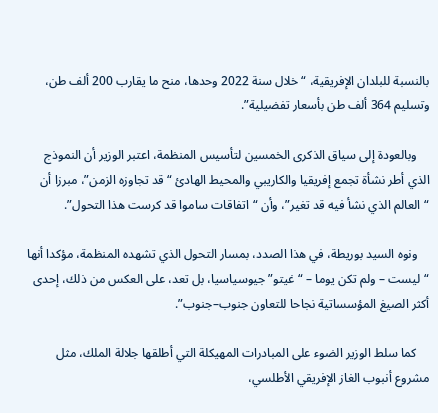بالنسبة للبلدان الإفريقية، “خلال سنة 2022 وحدها، منح ما يقارب 200 ألف طن، وتسليم 364 ألف طن بأسعار تفضيلية”.

    وبالعودة إلى سياق الذكرى الخمسين لتأسيس المنظمة، اعتبر الوزير أن النموذج الذي أطر نشأة تجمع إفريقيا والكاريبي والمحيط الهادئ “قد تجاوزه الزمن”، مبرزا أن “العالم الذي نشأ فيه قد تغير”، وأن “اتفاقات ساموا قد كرست هذا التحول”.

    ونوه السيد بوريطة، في هذا الصدد، بمسار التحول الذي تشهده المنظمة، مؤكدا أنها “ليست – ولم تكن يوما – “غيتو” جيوسياسيا، بل تعد، على العكس من ذلك، إحدى أكثر الصيغ المؤسساتية نجاحا للتعاون جنوب–جنوب”.

    كما سلط الوزير الضوء على المبادرات المهيكلة التي أطلقها جلالة الملك، مثل مشروع أنبوب الغاز الإفريقي الأطلسي،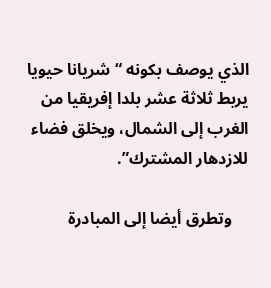الذي يوصف بكونه “شريانا حيويا يربط ثلاثة عشر بلدا إفريقيا من الغرب إلى الشمال، ويخلق فضاء للازدهار المشترك”.

    وتطرق أيضا إلى المبادرة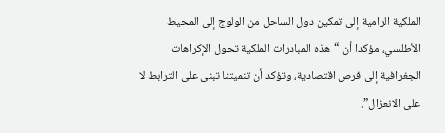الملكية الرامية إلى تمكين دول الساحل من الولوج إلى المحيط الأطلسي، مؤكدا أن “هذه المبادرات الملكية تحول الإكراهات الجغرافية إلى فرص اقتصادية، وتؤكد أن تنميتنا تبنى على الترابط لا على الانعزال”.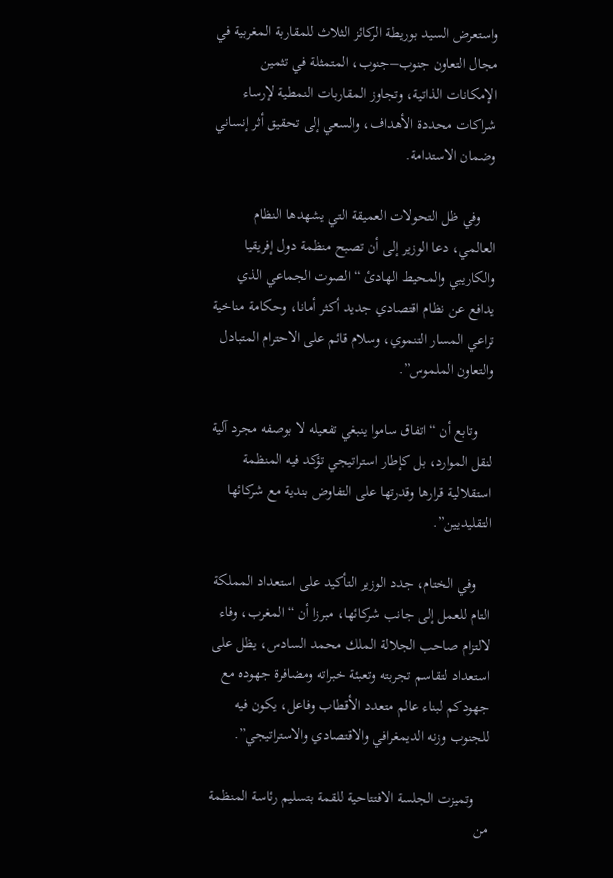واستعرض السيد بوريطة الركائز الثلاث للمقاربة المغربية في مجال التعاون جنوب–جنوب، المتمثلة في تثمين الإمكانات الذاتية، وتجاوز المقاربات النمطية لإرساء شراكات محددة الأهداف، والسعي إلى تحقيق أثر إنساني وضمان الاستدامة.

    وفي ظل التحولات العميقة التي يشهدها النظام العالمي، دعا الوزير إلى أن تصبح منظمة دول إفريقيا والكاريبي والمحيط الهادئ “الصوت الجماعي الذي يدافع عن نظام اقتصادي جديد أكثر أمانا، وحكامة مناخية تراعي المسار التنموي، وسلام قائم على الاحترام المتبادل والتعاون الملموس”.

    وتابع أن “اتفاق ساموا ينبغي تفعيله لا بوصفه مجرد آلية لنقل الموارد، بل كإطار استراتيجي تؤكد فيه المنظمة استقلالية قرارها وقدرتها على التفاوض بندية مع شركائها التقليديين”.

    وفي الختام، جدد الوزير التأكيد على استعداد المملكة التام للعمل إلى جانب شركائها، مبرزا أن “المغرب، وفاء لالتزام صاحب الجلالة الملك محمد السادس، يظل على استعداد لتقاسم تجربته وتعبئة خبراته ومضافرة جهوده مع جهودكم لبناء عالم متعدد الأقطاب وفاعل، يكون فيه للجنوب وزنه الديمغرافي والاقتصادي والاستراتيجي”.

    وتميزت الجلسة الافتتاحية للقمة بتسليم رئاسة المنظمة من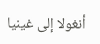أنغولا إلى غينيا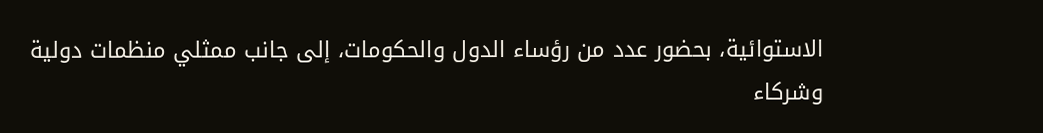الاستوائية، بحضور عدد من رؤساء الدول والحكومات، إلى جانب ممثلي منظمات دولية وشركاء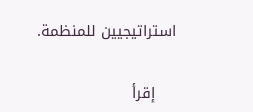استراتيجيين للمنظمة.

    إقرأ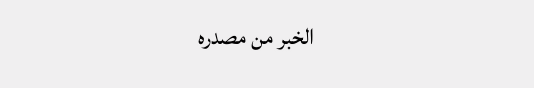الخبر من مصدره